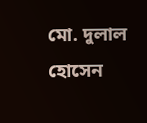মো. দুলাল হোসেন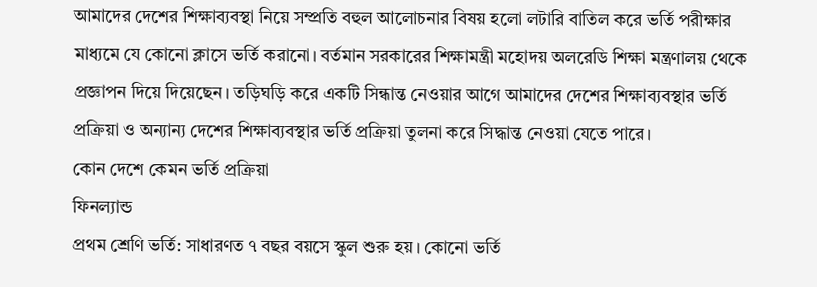আমাদের দেশের শিক্ষাব্যবস্থা নিয়ে সম্প্রতি বহুল আলোচনার বিষয় হলো লটারি বাতিল করে ভর্তি পরীক্ষার মাধ্যমে যে কোনো ক্লাসে ভর্তি করানো। বর্তমান সরকারের শিক্ষামন্ত্রী মহোদয় অলরেডি শিক্ষা মন্ত্রণালয় থেকে প্রজ্ঞাপন দিয়ে দিয়েছেন। তড়িঘড়ি করে একটি সিন্ধান্ত নেওয়ার আগে আমাদের দেশের শিক্ষাব্যবস্থার ভর্তি প্রক্রিয়া ও অন্যান্য দেশের শিক্ষাব্যবস্থার ভর্তি প্রক্রিয়া তুলনা করে সিদ্ধান্ত নেওয়া যেতে পারে।
কোন দেশে কেমন ভর্তি প্রক্রিয়া
ফিনল্যান্ড
প্রথম শ্রেণি ভর্তি: সাধারণত ৭ বছর বয়সে স্কুল শুরু হয়। কোনো ভর্তি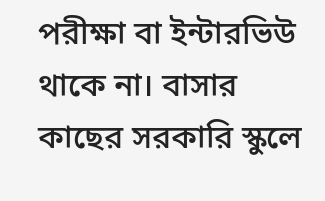পরীক্ষা বা ইন্টারভিউ থাকে না। বাসার কাছের সরকারি স্কুলে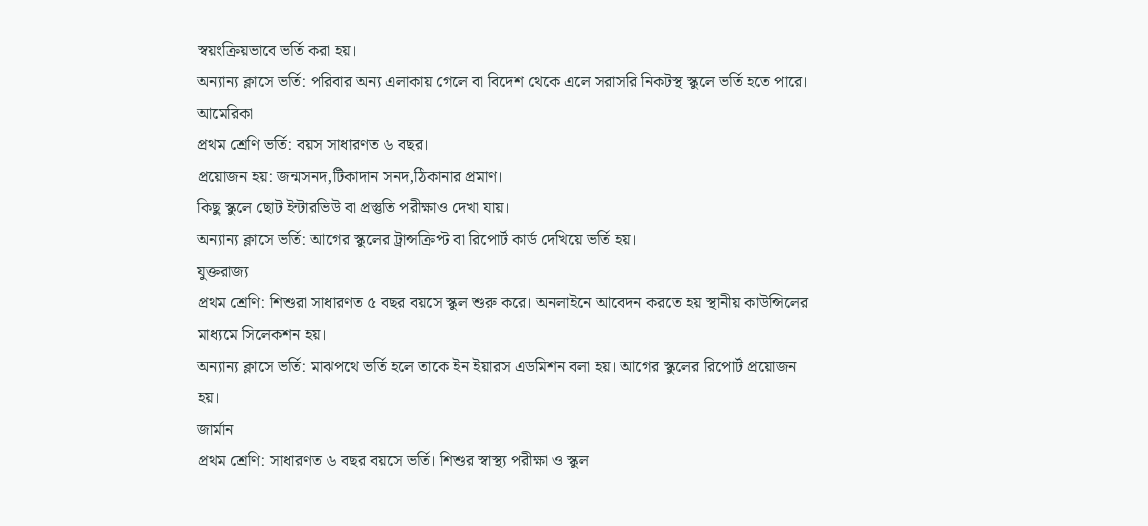স্বয়ংক্রিয়ভাবে ভর্তি করা হয়।
অন্যান্য ক্লাসে ভর্তি: পরিবার অন্য এলাকায় গেলে বা বিদেশ থেকে এলে সরাসরি নিকটস্থ স্কুলে ভর্তি হতে পারে।
আমেরিকা
প্রথম শ্রেণি ভর্তি: বয়স সাধারণত ৬ বছর।
প্রয়োজন হয়: জন্মসনদ,টিকাদান সনদ,ঠিকানার প্রমাণ।
কিছু স্কুলে ছোট ইন্টারভিউ বা প্রস্তুতি পরীক্ষাও দেখা যায়।
অন্যান্য ক্লাসে ভর্তি: আগের স্কুলের ট্রান্সক্রিপ্ট বা রিপোর্ট কার্ড দেখিয়ে ভর্তি হয়।
যুক্তরাজ্য
প্রথম শ্রেণি: শিশুরা সাধারণত ৫ বছর বয়সে স্কুল শুরু করে। অনলাইনে আবেদন করতে হয় স্থানীয় কাউন্সিলের মাধ্যমে সিলেকশন হয়।
অন্যান্য ক্লাসে ভর্তি: মাঝপথে ভর্তি হলে তাকে ইন ইয়ারস এডমিশন বলা হয়। আগের স্কুলের রিপোর্ট প্রয়োজন হয়।
জার্মান
প্রথম শ্রেণি: সাধারণত ৬ বছর বয়সে ভর্তি। শিশুর স্বাস্থ্য পরীক্ষা ও স্কুল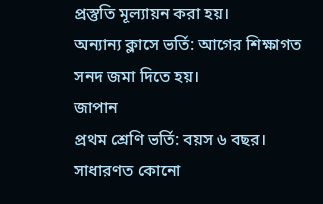প্রস্তুতি মূল্যায়ন করা হয়।
অন্যান্য ক্লাসে ভর্তি: আগের শিক্ষাগত সনদ জমা দিতে হয়।
জাপান
প্রথম শ্রেণি ভর্তি: বয়স ৬ বছর। সাধারণত কোনো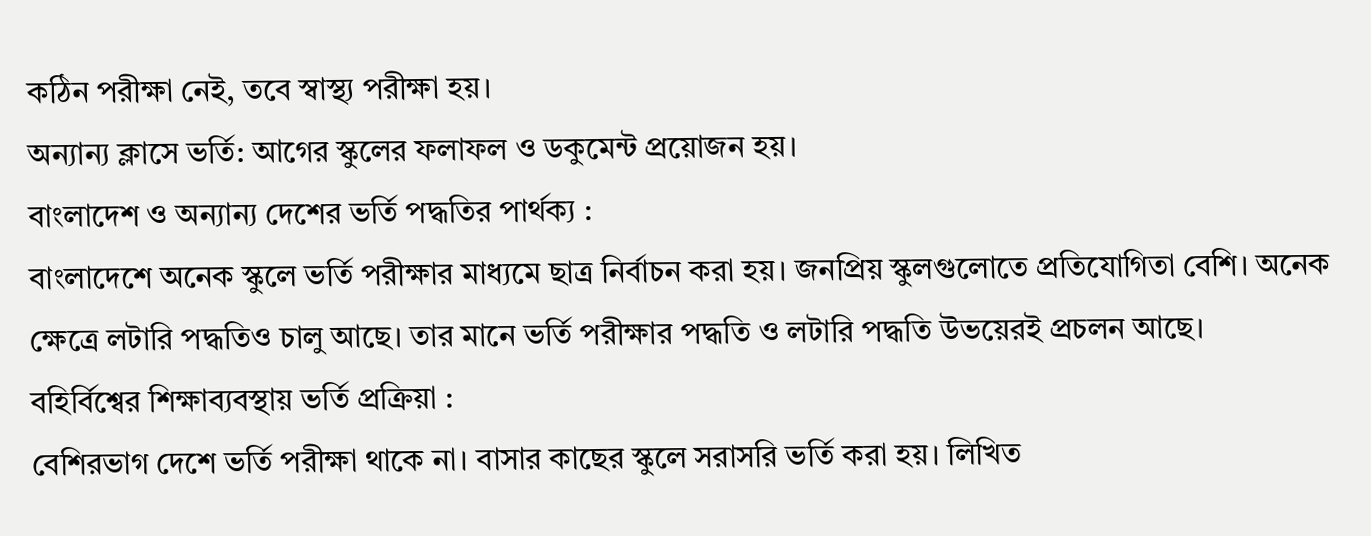কঠিন পরীক্ষা নেই, তবে স্বাস্থ্য পরীক্ষা হয়।
অন্যান্য ক্লাসে ভর্তি: আগের স্কুলের ফলাফল ও ডকুমেন্ট প্রয়োজন হয়।
বাংলাদেশ ও অন্যান্য দেশের ভর্তি পদ্ধতির পার্থক্য :
বাংলাদেশে অনেক স্কুলে ভর্তি পরীক্ষার মাধ্যমে ছাত্র নির্বাচন করা হয়। জনপ্রিয় স্কুলগুলোতে প্রতিযোগিতা বেশি। অনেক ক্ষেত্রে লটারি পদ্ধতিও চালু আছে। তার মানে ভর্তি পরীক্ষার পদ্ধতি ও লটারি পদ্ধতি উভয়েরই প্রচলন আছে।
বহির্বিশ্বের শিক্ষাব্যবস্থায় ভর্তি প্রক্রিয়া :
বেশিরভাগ দেশে ভর্তি পরীক্ষা থাকে না। বাসার কাছের স্কুলে সরাসরি ভর্তি করা হয়। লিখিত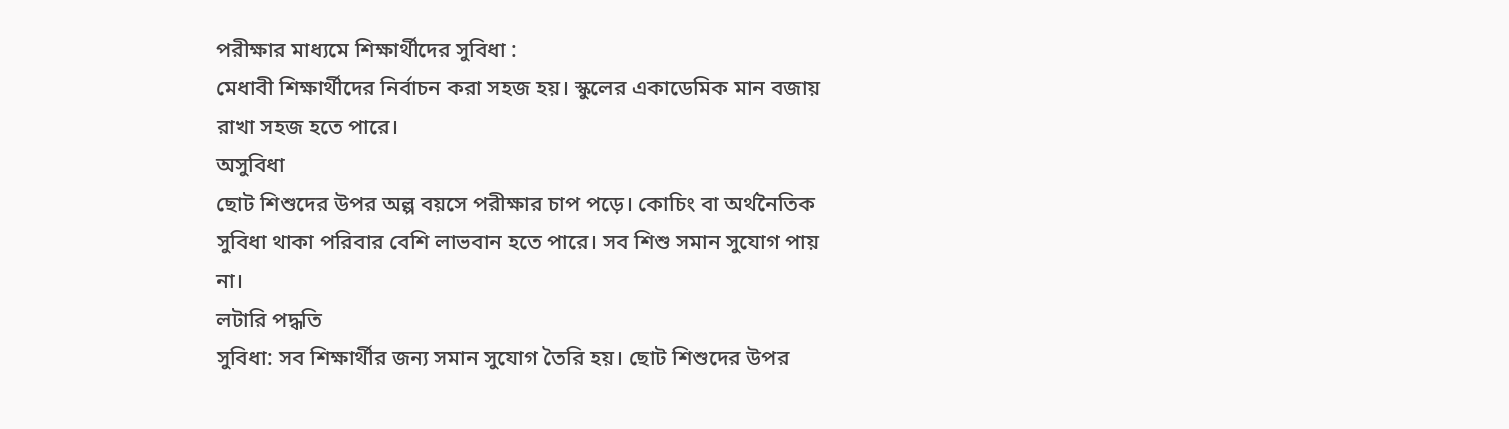পরীক্ষার মাধ্যমে শিক্ষার্থীদের সুবিধা :
মেধাবী শিক্ষার্থীদের নির্বাচন করা সহজ হয়। স্কুলের একাডেমিক মান বজায় রাখা সহজ হতে পারে।
অসুবিধা
ছোট শিশুদের উপর অল্প বয়সে পরীক্ষার চাপ পড়ে। কোচিং বা অর্থনৈতিক সুবিধা থাকা পরিবার বেশি লাভবান হতে পারে। সব শিশু সমান সুযোগ পায় না।
লটারি পদ্ধতি
সুবিধা: সব শিক্ষার্থীর জন্য সমান সুযোগ তৈরি হয়। ছোট শিশুদের উপর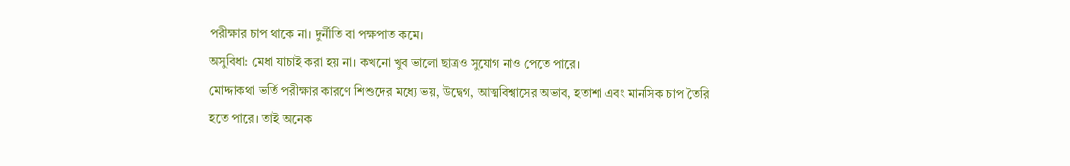পরীক্ষার চাপ থাকে না। দুর্নীতি বা পক্ষপাত কমে।
অসুবিধা: মেধা যাচাই করা হয় না। কখনো খুব ভালো ছাত্রও সুযোগ নাও পেতে পারে।
মোদ্দাকথা ভর্তি পরীক্ষার কারণে শিশুদের মধ্যে ভয়, উদ্বেগ, আত্মবিশ্বাসের অভাব, হতাশা এবং মানসিক চাপ তৈরি হতে পারে। তাই অনেক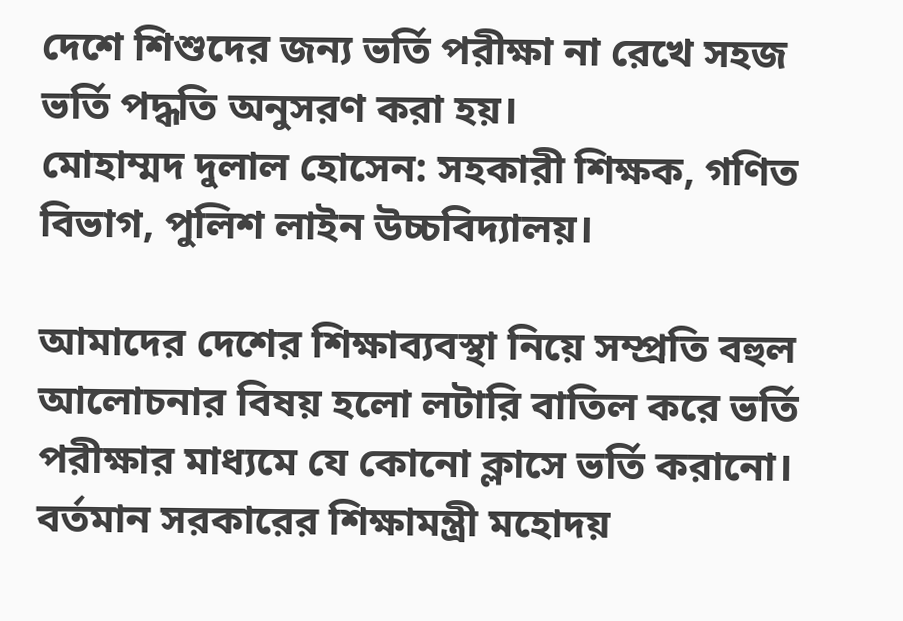দেশে শিশুদের জন্য ভর্তি পরীক্ষা না রেখে সহজ ভর্তি পদ্ধতি অনুসরণ করা হয়।
মোহাম্মদ দুলাল হোসেন: সহকারী শিক্ষক, গণিত বিভাগ, পুলিশ লাইন উচ্চবিদ্যালয়।

আমাদের দেশের শিক্ষাব্যবস্থা নিয়ে সম্প্রতি বহুল আলোচনার বিষয় হলো লটারি বাতিল করে ভর্তি পরীক্ষার মাধ্যমে যে কোনো ক্লাসে ভর্তি করানো। বর্তমান সরকারের শিক্ষামন্ত্রী মহোদয়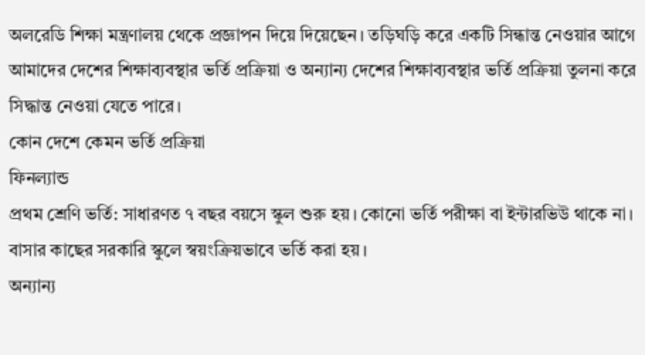অলরেডি শিক্ষা মন্ত্রণালয় থেকে প্রজ্ঞাপন দিয়ে দিয়েছেন। তড়িঘড়ি করে একটি সিন্ধান্ত নেওয়ার আগে আমাদের দেশের শিক্ষাব্যবস্থার ভর্তি প্রক্রিয়া ও অন্যান্য দেশের শিক্ষাব্যবস্থার ভর্তি প্রক্রিয়া তুলনা করে সিদ্ধান্ত নেওয়া যেতে পারে।
কোন দেশে কেমন ভর্তি প্রক্রিয়া
ফিনল্যান্ড
প্রথম শ্রেণি ভর্তি: সাধারণত ৭ বছর বয়সে স্কুল শুরু হয়। কোনো ভর্তি পরীক্ষা বা ইন্টারভিউ থাকে না। বাসার কাছের সরকারি স্কুলে স্বয়ংক্রিয়ভাবে ভর্তি করা হয়।
অন্যান্য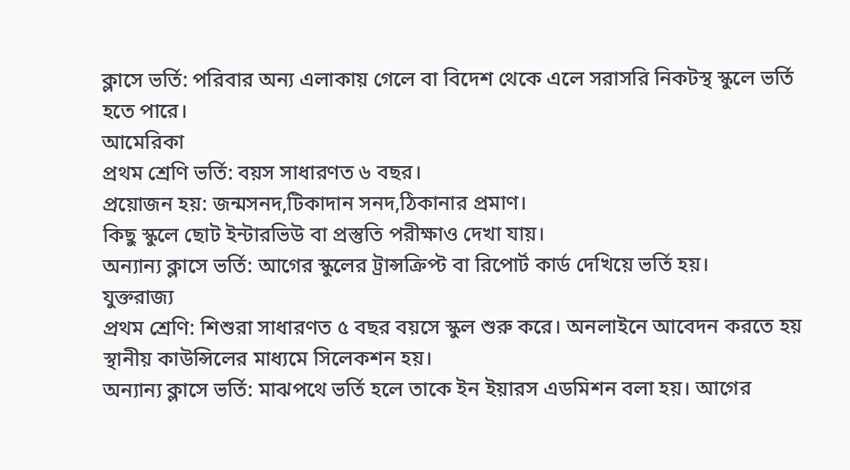ক্লাসে ভর্তি: পরিবার অন্য এলাকায় গেলে বা বিদেশ থেকে এলে সরাসরি নিকটস্থ স্কুলে ভর্তি হতে পারে।
আমেরিকা
প্রথম শ্রেণি ভর্তি: বয়স সাধারণত ৬ বছর।
প্রয়োজন হয়: জন্মসনদ,টিকাদান সনদ,ঠিকানার প্রমাণ।
কিছু স্কুলে ছোট ইন্টারভিউ বা প্রস্তুতি পরীক্ষাও দেখা যায়।
অন্যান্য ক্লাসে ভর্তি: আগের স্কুলের ট্রান্সক্রিপ্ট বা রিপোর্ট কার্ড দেখিয়ে ভর্তি হয়।
যুক্তরাজ্য
প্রথম শ্রেণি: শিশুরা সাধারণত ৫ বছর বয়সে স্কুল শুরু করে। অনলাইনে আবেদন করতে হয় স্থানীয় কাউন্সিলের মাধ্যমে সিলেকশন হয়।
অন্যান্য ক্লাসে ভর্তি: মাঝপথে ভর্তি হলে তাকে ইন ইয়ারস এডমিশন বলা হয়। আগের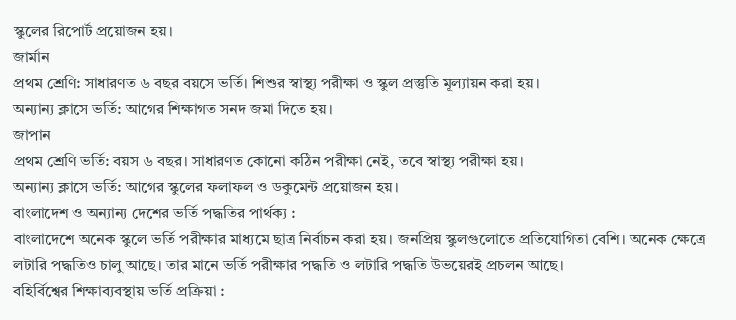স্কুলের রিপোর্ট প্রয়োজন হয়।
জার্মান
প্রথম শ্রেণি: সাধারণত ৬ বছর বয়সে ভর্তি। শিশুর স্বাস্থ্য পরীক্ষা ও স্কুল প্রস্তুতি মূল্যায়ন করা হয়।
অন্যান্য ক্লাসে ভর্তি: আগের শিক্ষাগত সনদ জমা দিতে হয়।
জাপান
প্রথম শ্রেণি ভর্তি: বয়স ৬ বছর। সাধারণত কোনো কঠিন পরীক্ষা নেই, তবে স্বাস্থ্য পরীক্ষা হয়।
অন্যান্য ক্লাসে ভর্তি: আগের স্কুলের ফলাফল ও ডকুমেন্ট প্রয়োজন হয়।
বাংলাদেশ ও অন্যান্য দেশের ভর্তি পদ্ধতির পার্থক্য :
বাংলাদেশে অনেক স্কুলে ভর্তি পরীক্ষার মাধ্যমে ছাত্র নির্বাচন করা হয়। জনপ্রিয় স্কুলগুলোতে প্রতিযোগিতা বেশি। অনেক ক্ষেত্রে লটারি পদ্ধতিও চালু আছে। তার মানে ভর্তি পরীক্ষার পদ্ধতি ও লটারি পদ্ধতি উভয়েরই প্রচলন আছে।
বহির্বিশ্বের শিক্ষাব্যবস্থায় ভর্তি প্রক্রিয়া :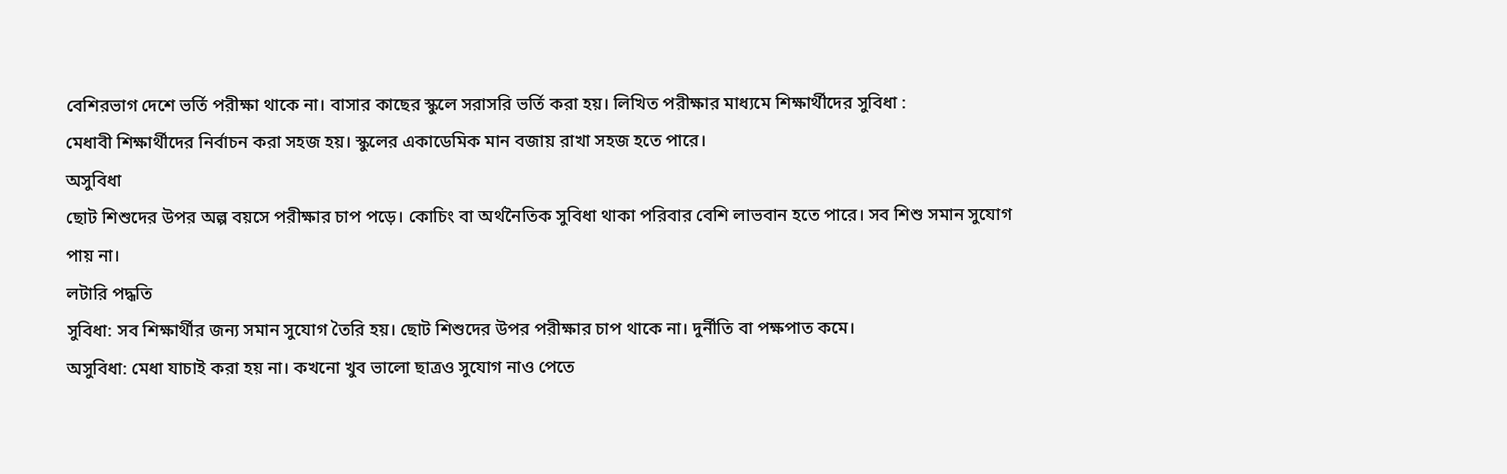বেশিরভাগ দেশে ভর্তি পরীক্ষা থাকে না। বাসার কাছের স্কুলে সরাসরি ভর্তি করা হয়। লিখিত পরীক্ষার মাধ্যমে শিক্ষার্থীদের সুবিধা :
মেধাবী শিক্ষার্থীদের নির্বাচন করা সহজ হয়। স্কুলের একাডেমিক মান বজায় রাখা সহজ হতে পারে।
অসুবিধা
ছোট শিশুদের উপর অল্প বয়সে পরীক্ষার চাপ পড়ে। কোচিং বা অর্থনৈতিক সুবিধা থাকা পরিবার বেশি লাভবান হতে পারে। সব শিশু সমান সুযোগ পায় না।
লটারি পদ্ধতি
সুবিধা: সব শিক্ষার্থীর জন্য সমান সুযোগ তৈরি হয়। ছোট শিশুদের উপর পরীক্ষার চাপ থাকে না। দুর্নীতি বা পক্ষপাত কমে।
অসুবিধা: মেধা যাচাই করা হয় না। কখনো খুব ভালো ছাত্রও সুযোগ নাও পেতে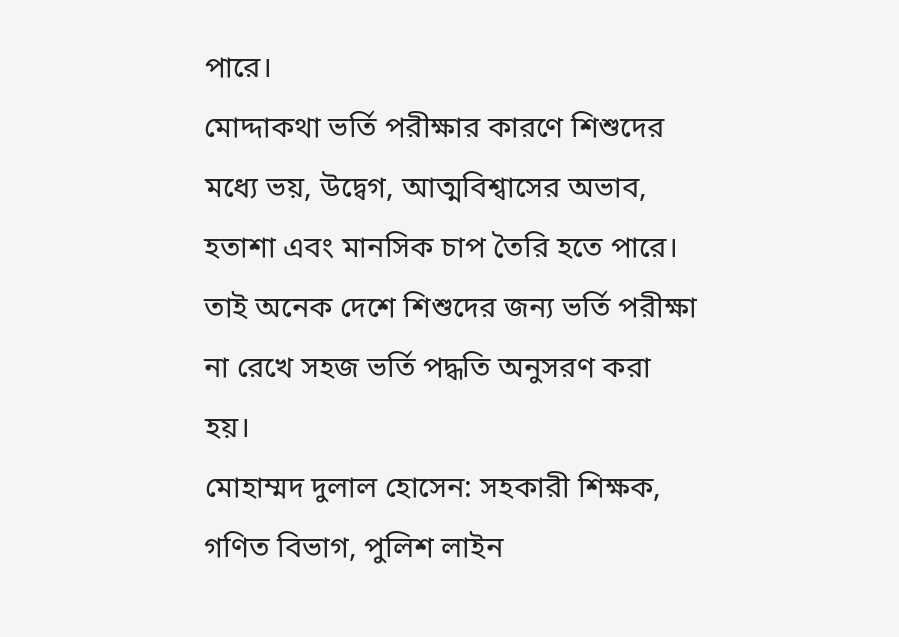পারে।
মোদ্দাকথা ভর্তি পরীক্ষার কারণে শিশুদের মধ্যে ভয়, উদ্বেগ, আত্মবিশ্বাসের অভাব, হতাশা এবং মানসিক চাপ তৈরি হতে পারে। তাই অনেক দেশে শিশুদের জন্য ভর্তি পরীক্ষা না রেখে সহজ ভর্তি পদ্ধতি অনুসরণ করা হয়।
মোহাম্মদ দুলাল হোসেন: সহকারী শিক্ষক, গণিত বিভাগ, পুলিশ লাইন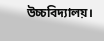উচ্চবিদ্যালয়।